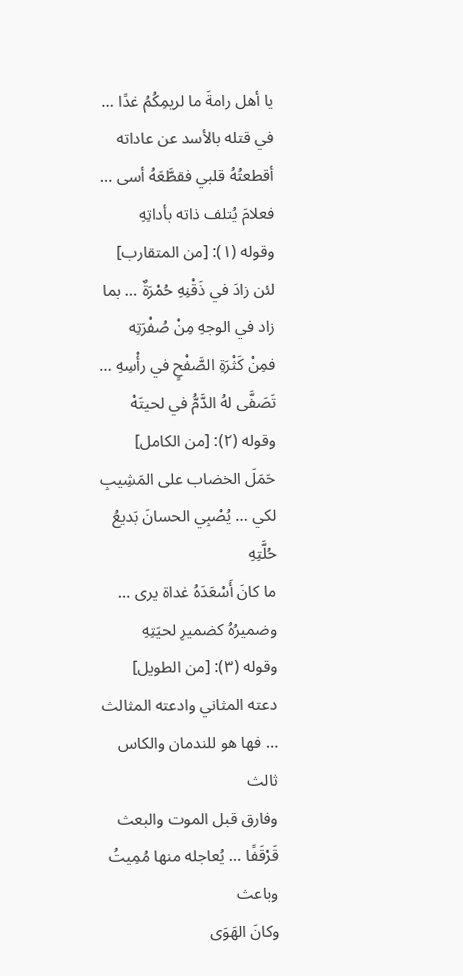يا أهل رامةَ ما لريمِكُمُ غدًا … في قتله بالأسد عن عاداته
أقطعتُهُ قلبي فقطَّعَهُ أسى … فعلامَ يُتلف ذاته بأداتِهِ
وقوله (١): [من المتقارب]
لئن زادَ في ذَقْنِهِ حُمْرَةٌ … بما زاد في الوجهِ مِنْ صُفْرَتِه
فمِنْ كَثْرَةِ الصَّفْحٍ في رأْسِهِ … تَصَفَّى لهُ الدَّمُّ في لحيتَهْ
وقوله (٢): [من الكامل]
حَمَلَ الخضاب على المَشِيبِ لكي … يُصْبِي الحسانَ بَديعُ حُلَّتِهِ
ما كانَ أَسْعَدَهُ غداة يرى … وضميرُهُ كضميرِ لحيَتِهِ
وقوله (٣): [من الطويل]
دعته المثاني وادعته المثالث … فها هو للندمان والكاس ثالث
وفارق قبل الموت والبعث قَرْقَفًا … يُعاجله منها مُمِيتُ وباعث
وكانَ الهَوَى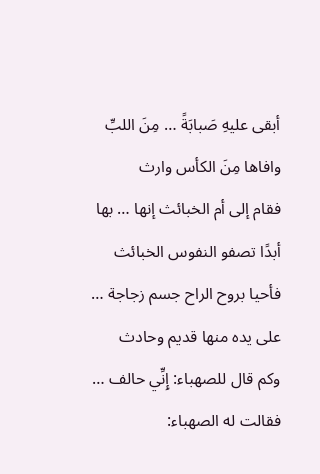أبقى عليهِ صَبابَةً … مِنَ اللبِّ وافاها مِنَ الكأس وارث
فقام إلى أم الخبائث إنها … بها أبدًا تصفو النفوس الخبائث
فأحيا بروح الراح جسم زجاجة … على يده منها قديم وحادث
وكم قال للصهباء: إِنِّي حالف … فقالت له الصهباء: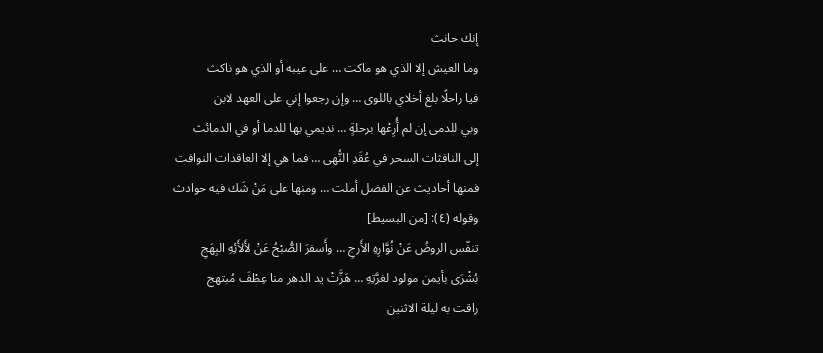إنك حانث
وما العيش إلا الذي هو ماكت … على عيبه أو الذي هو ناكث
فيا راحلًا بلغ أخلاي باللوى … وإن رجعوا إني على العهد لابن
وبي للدمى إن لم أُرِعْها برحلةٍ … نديمي بها للدما أو في الدمائث
إلى النافثات السحر في عُقَدِ النُّهى … فما هي إلا العاقدات النوافت
فمنها أحاديث عن الفضل أملت … ومنها على مَنْ شَك فيه حوادث
وقوله (٤): [من البسيط]
تنفّس الروضُ عَنْ نُوَّارِهِ الأَرجِ … وأَسفرَ الصُّبْحُ عَنْ لأَلأَئِهِ البِهَجِ
بُشْرَى بأيمن مولود لغرَّتِهِ … هَزَّتْ يد الدهر منا عِطْفَ مُبتهج
راقت به ليلة الاثنين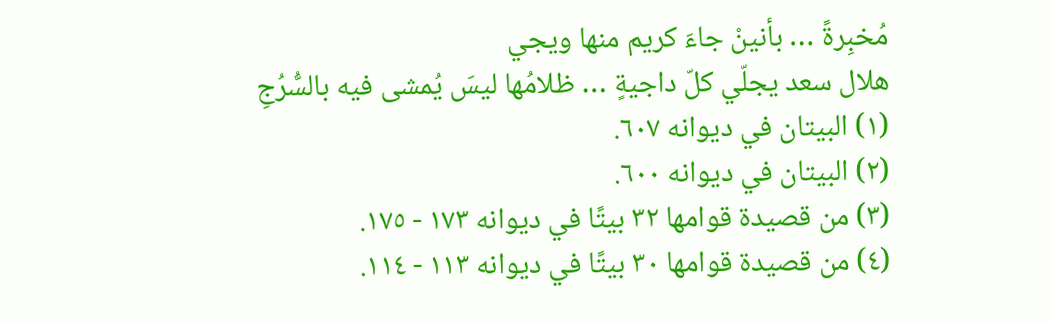مُخبِرةً … بأنينْ جاءَ كريم منها ويجي
هلال سعد يجلّي كلّ داجيةٍ … ظلامُها ليسَ يُمشى فيه بالسُّرُجِ
(١) البيتان في ديوانه ٦٠٧.
(٢) البيتان في ديوانه ٦٠٠.
(٣) من قصيدة قوامها ٣٢ بيتًا في ديوانه ١٧٣ - ١٧٥.
(٤) من قصيدة قوامها ٣٠ بيتًا في ديوانه ١١٣ - ١١٤.